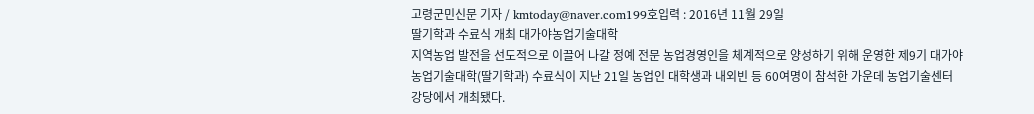고령군민신문 기자 / kmtoday@naver.com199호입력 : 2016년 11월 29일
딸기학과 수료식 개최 대가야농업기술대학
지역농업 발전을 선도적으로 이끌어 나갈 정예 전문 농업경영인을 체계적으로 양성하기 위해 운영한 제9기 대가야농업기술대학(딸기학과) 수료식이 지난 21일 농업인 대학생과 내외빈 등 60여명이 참석한 가운데 농업기술센터 강당에서 개최됐다.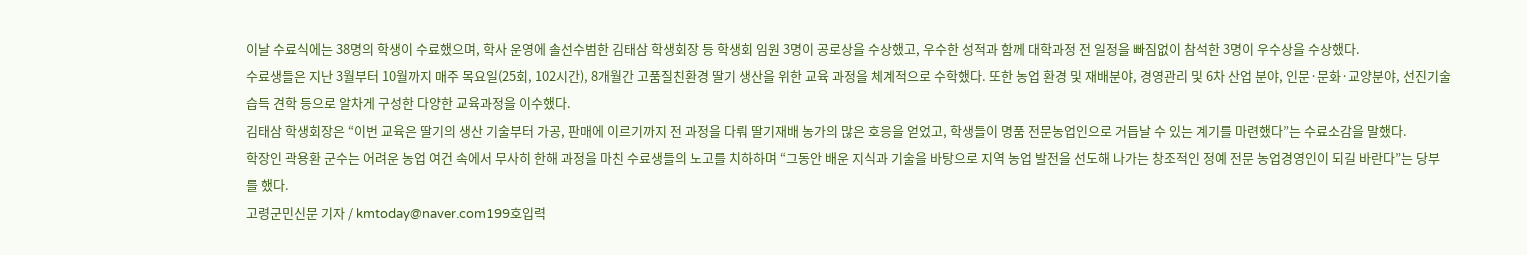이날 수료식에는 38명의 학생이 수료했으며, 학사 운영에 솔선수범한 김태삼 학생회장 등 학생회 임원 3명이 공로상을 수상했고, 우수한 성적과 함께 대학과정 전 일정을 빠짐없이 참석한 3명이 우수상을 수상했다.
수료생들은 지난 3월부터 10월까지 매주 목요일(25회, 102시간), 8개월간 고품질친환경 딸기 생산을 위한 교육 과정을 체계적으로 수학했다. 또한 농업 환경 및 재배분야, 경영관리 및 6차 산업 분야, 인문·문화·교양분야, 선진기술 습득 견학 등으로 알차게 구성한 다양한 교육과정을 이수했다.
김태삼 학생회장은 “이번 교육은 딸기의 생산 기술부터 가공, 판매에 이르기까지 전 과정을 다뤄 딸기재배 농가의 많은 호응을 얻었고, 학생들이 명품 전문농업인으로 거듭날 수 있는 계기를 마련했다”는 수료소감을 말했다.
학장인 곽용환 군수는 어려운 농업 여건 속에서 무사히 한해 과정을 마친 수료생들의 노고를 치하하며 “그동안 배운 지식과 기술을 바탕으로 지역 농업 발전을 선도해 나가는 창조적인 정예 전문 농업경영인이 되길 바란다”는 당부를 했다.
고령군민신문 기자 / kmtoday@naver.com199호입력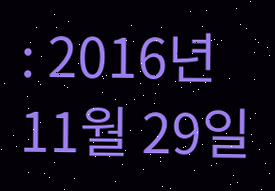: 2016년 11월 29일